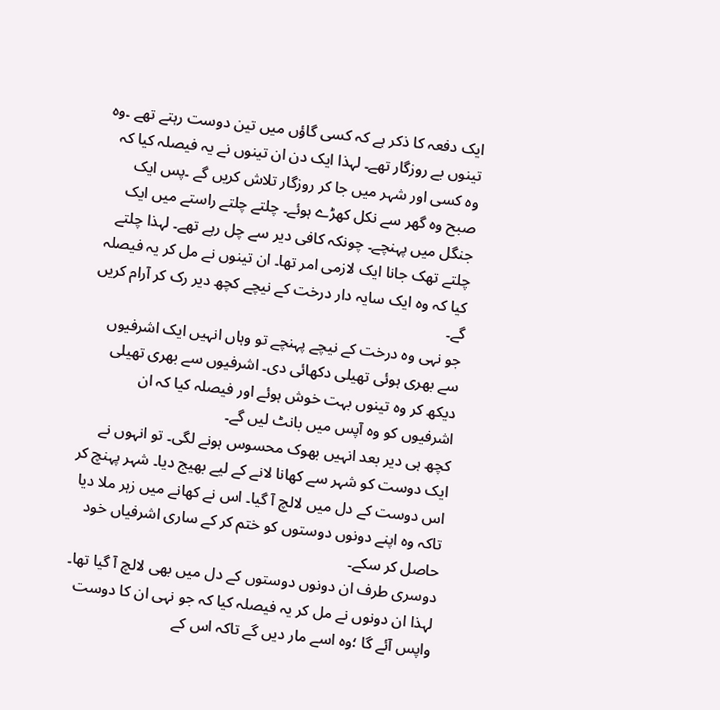ایک دفعہ کا ذکر ہے کہ کسی گاؤں میں تین دوست رہتے تھے ۔وہ تینوں بے روزگار تھے۔ لہذا ایک دن ان تینوں نے یہ فیصلہ کیا کہ وہ کسی اور شہر میں جا کر روزگار تلاش کریں گے ۔پس ایک صبح وہ گھر سے نکل کھڑے ہوئے۔ چلتے چلتے راستے میں ایک جنگل میں پہنچے۔ چونکہ کافی دیر سے چل رہے تھے۔ لہذا چلتے چلتے تھک جانا ایک لازمی امر تھا۔ ان تینوں نے مل کر یہ فیصلہ کیا کہ وہ ایک سایہ دار درخت کے نیچے کچھ دیر رک کر آرام کریں گے۔
جو نہی وہ درخت کے نیچے پہنچے تو وہاں انہیں ایک اشرفیوں سے بھری ہوئی تھیلی دکھائی دی۔ اشرفیوں سے بھری تھیلی دیکھ کر وہ تینوں بہت خوش ہوئے اور فیصلہ کیا کہ ان اشرفیوں کو وہ آپس میں بانٹ لیں گے۔
کچھ ہی دیر بعد انہیں بھوک محسوس ہونے لگی۔ تو انہوں نے ایک دوست کو شہر سے کھانا لانے کے لیے بھیج دیا۔ شہر پہنچ کر اس دوست کے دل میں لالچ آ گیا۔ اس نے کھانے میں زہر ملا دیا تاکہ وہ اپنے دونوں دوستوں کو ختم کر کے ساری اشرفیاں خود حاصل کر سکے۔
دوسری طرف ان دونوں دوستوں کے دل میں بھی لالچ آ گیا تھا۔ لہذا ان دونوں نے مل کر یہ فیصلہ کیا کہ جو نہی ان کا دوست واپس آئے گا ؛وہ اسے مار دیں گے تاکہ اس کے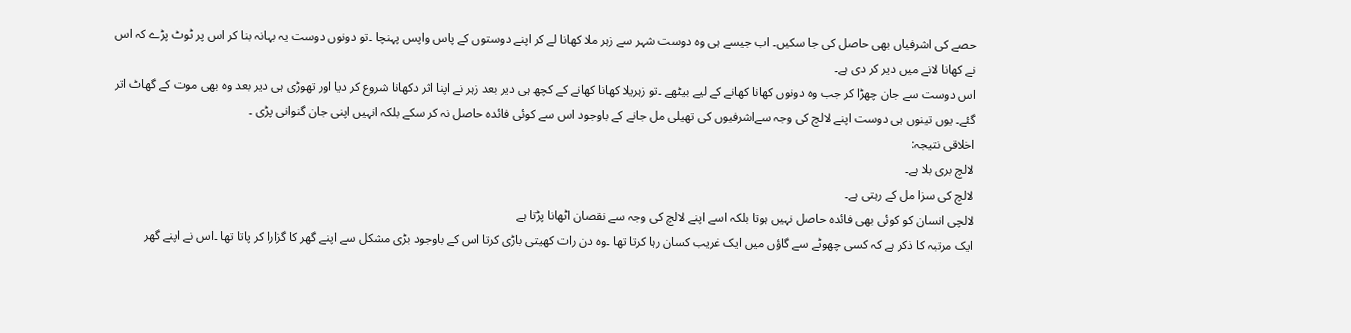حصے کی اشرفیاں بھی حاصل کی جا سکیں۔ اب جیسے ہی وہ دوست شہر سے زہر ملا کھانا لے کر اپنے دوستوں کے پاس واپس پہنچا ۔تو دونوں دوست یہ بہانہ بنا کر اس پر ٹوٹ پڑے کہ اس نے کھانا لانے میں دیر کر دی ہے۔
اس دوست سے جان چھڑا کر جب وہ دونوں کھانا کھانے کے لیے بیٹھے ۔تو زہریلا کھانا کھانے کے کچھ ہی دیر بعد زہر نے اپنا اثر دکھانا شروع کر دیا اور تھوڑی ہی دیر بعد وہ بھی موت کے گھاٹ اتر گئے۔ یوں تینوں ہی دوست اپنے لالچ کی وجہ سےاشرفیوں کی تھیلی مل جانے کے باوجود اس سے کوئی فائدہ حاصل نہ کر سکے بلکہ انہیں اپنی جان گنوانی پڑی ۔
اخلاقی نتیجہ:
لالچ بری بلا ہے۔
لالچ کی سزا مل کے رہتی ہے۔
لالچی انسان کو کوئی بھی فائدہ حاصل نہیں ہوتا بلکہ اسے اپنے لالچ کی وجہ سے نقصان اٹھانا پڑتا ہے
ایک مرتبہ کا ذکر ہے کہ کسی چھوٹے سے گاؤں میں ایک غریب کسان رہا کرتا تھا ۔وہ دن رات کھیتی باڑی کرتا اس کے باوجود بڑی مشکل سے اپنے گھر کا گزارا کر پاتا تھا ۔اس نے اپنے گھر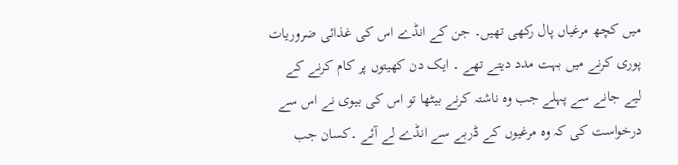میں کچھ مرغیاں پال رکھی تھیں۔ جن کے انڈے اس کی غذائی ضروریات پوری کرنے میں بہت مدد دیتے تھے ۔ ایک دن کھیتوں پر کام کرنے کے لیے جانے سے پہلے جب وہ ناشتہ کرنے بیٹھا تو اس کی بیوی نے اس سے درخواست کی کہ وہ مرغیوں کے ڈربے سے انڈے لے آئے ۔کسان جب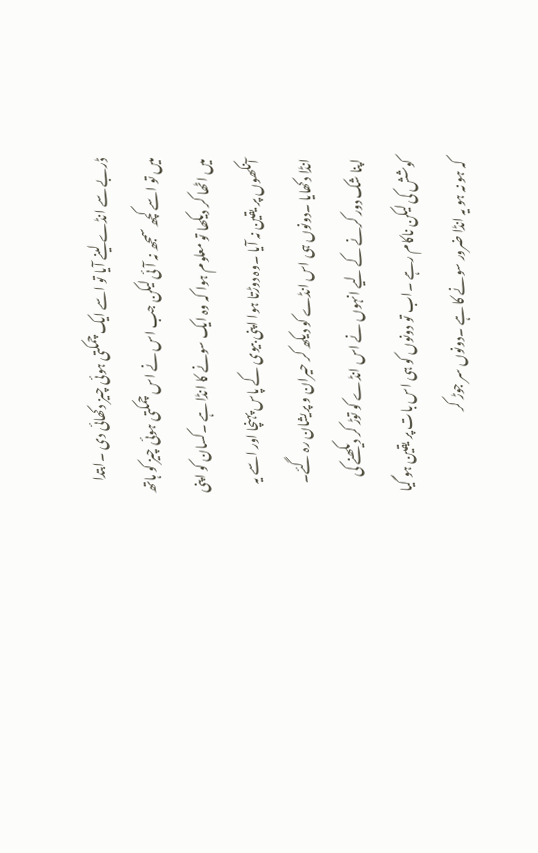ڈربے سے انڈے لینے آیا تو اسے ایک چمکتی ہوئی چیز دکھائی دی ۔ابتدا میں تو اسے کچھ سمجھ نہ آئی لیکن جب اس نے اس چمکتی ہوئی چیز کو ہاتھ میں اٹھا کر دیکھا تو معلوم ہوا کہ وہ ایک سونے کا انڈا ہے ۔کسان کو اپنی آنکھوں پر یقین نہ آیا ۔وہ دوڑتا ہوا اپنی بیوی کے پاس پہنچا اور اسے یہ انڈا دکھایا ۔دونوں ہی اس انڈے کو دیکھ کر حیران و پریشان رہ گئے۔ اپنا شک دور کرنے کے لیے انہوں نے اس انڈے کو توڑ کر دیکھنے کی کوشش کی لیکن ناکام رہے ۔اب تو دونوں کو ہی اس بات پر یقین ہو گیا کہ ہو نہ ہو یہ انڈا ضرور سونے کا ہے ۔دونوں سر جوڑ کر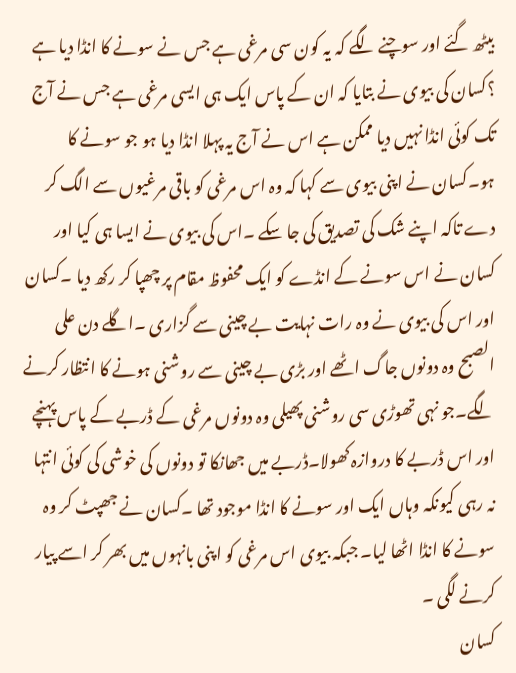بیٹھ گئے اور سوچنے لگے کہ یہ کون سی مرغی ہے جس نے سونے کا انڈا دیا ہے ؟کسان کی بیوی نے بتایا کہ ان کے پاس ایک ہی ایسی مرغی ہے جس نے آج تک کوئی انڈا نہیں دیا ممکن ہے اس نے آج یہ پہلا انڈا دیا ہو جو سونے کا ہو۔کسان نے اپنی بیوی سے کہا کہ وہ اس مرغی کو باقی مرغیوں سے الگ کر دے تاکہ اپنے شک کی تصدیق کی جا سکے ۔اس کی بیوی نے ایسا ہی کیا اور کسان نے اس سونے کے انڈے کو ایک محفوظ مقام پر چھپا کر رکھ دیا ۔کسان اور اس کی بیوی نے وہ رات نہایت بے چینی سے گزاری ۔اگلے دن علی الصبح وہ دونوں جاگ اٹھے اور بڑی بے چینی سے روشنی ہونے کا انتظار کرنے لگے۔جو نہی تھوڑی سی روشنی پھیلی وہ دونوں مرغی کے ڈربے کے پاس پہنچے اور اس ڈربے کا دروازہ کھولا۔ڈربے میں جھانکا تو دونوں کی خوشی کی کوئی انتہا نہ رہی کیونکہ وہاں ایک اور سونے کا انڈا موجود تھا ۔کسان نے جھپٹ کر وہ سونے کا انڈا اٹھا لیا۔ جبکہ بیوی اس مرغی کو اپنی بانہوں میں بھر کر اسے پیار کرنے لگی ۔
کسان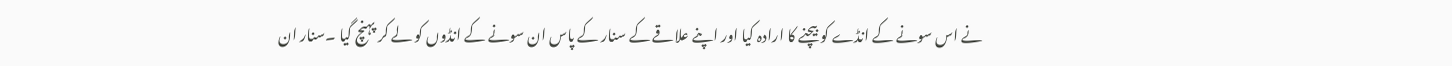نے اس سونے کے انڈے کو بیچنے کا ارادہ کیا اور اپنے علاقے کے سنار کے پاس ان سونے کے انڈوں کو لے کر پہنچ گیا ۔سنار ان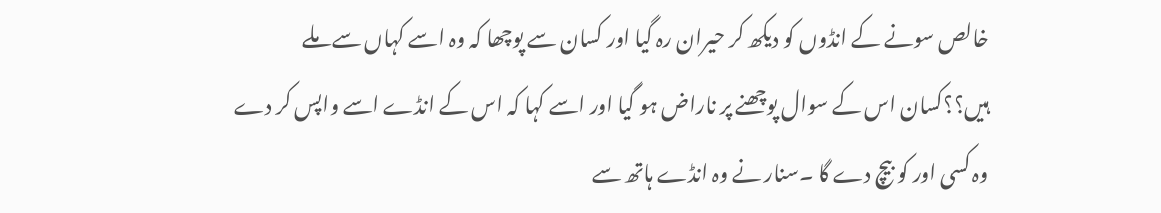خالص سونے کے انڈوں کو دیکھ کر حیران رہ گیا اور کسان سے پوچھا کہ وہ اسے کہاں سے ملے ہیں؟؟کسان اس کے سوال پوچھنے پر ناراض ہو گیا اور اسے کہا کہ اس کے انڈے اسے واپس کر دے وہ کسی اور کو بیچ دے گا ۔سنار نے وہ انڈے ہاتھ سے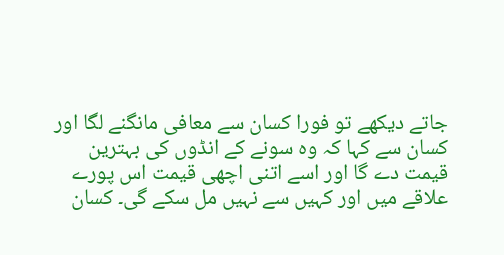جاتے دیکھے تو فورا کسان سے معافی مانگنے لگا اور کسان سے کہا کہ وہ سونے کے انڈوں کی بہترین قیمت دے گا اور اسے اتنی اچھی قیمت اس پورے علاقے میں اور کہیں سے نہیں مل سکے گی۔ کسان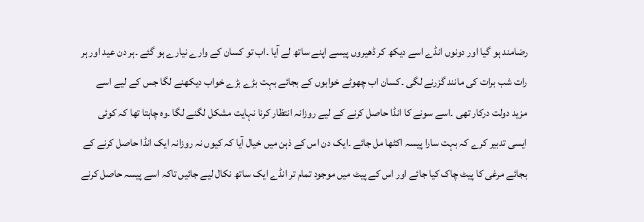رضامند ہو گیا اور دونوں انڈے اسے دیکھ کر ڈھیروں پیسے اپنے ساتھ لے آیا ۔اب تو کسان کے وارے نیارے ہو گئے ۔ہر دن عید اور ہر رات شب برات کی مانند گزرنے لگی ۔کسان اب چھوٹے خوابوں کے بجائے بہت بڑے بڑے خواب دیکھنے لگا جس کے لیے اسے مزید دولت درکار تھی ۔اسے سونے کا انڈا حاصل کرنے کے لیے روزانہ انتظار کرنا نہایت مشکل لگنے لگا ۔وہ چاہتا تھا کہ کوئی ایسی تدبیر کرے کہ بہت سارا پیسہ اکٹھا مل جائے ۔ایک دن اس کے ذہن میں خیال آیا کہ کیوں نہ روزانہ ایک انڈا حاصل کرنے کے بجائے مرغی کا پیٹ چاک کیا جائے اور اس کے پیٹ میں موجود تمام تر انڈے ایک ساتھ نکال لیے جائیں تاکہ اسے پیسہ حاصل کرنے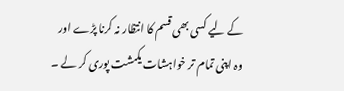کے لیے کسی بھی قسم کا انتظار نہ کرنا پڑے اور وہ اپنی تمام تر خواہشات یکمشت پوری کر لے ۔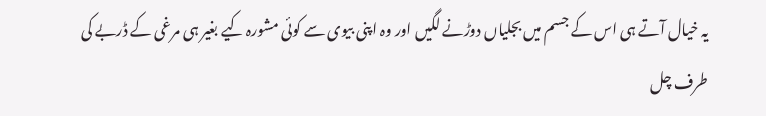یہ خیال آتے ہی اس کے جسم میں بجلیاں دوڑنے لگیں اور وہ اپنی بیوی سے کوئی مشورہ کیے بغیر ہی مرغی کے ڈربے کی طرف چل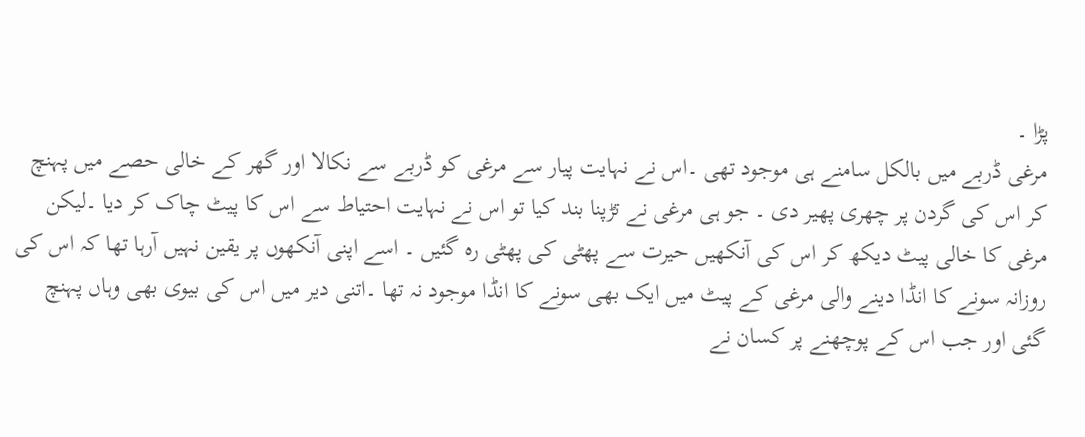پڑا ۔
مرغی ڈربے میں بالکل سامنے ہی موجود تھی ۔اس نے نہایت پیار سے مرغی کو ڈربے سے نکالا اور گھر کے خالی حصے میں پہنچ کر اس کی گردن پر چھری پھیر دی ۔ جو ہی مرغی نے تڑپنا بند کیا تو اس نے نہایت احتیاط سے اس کا پیٹ چاک کر دیا ۔لیکن مرغی کا خالی پیٹ دیکھ کر اس کی آنکھیں حیرت سے پھٹی کی پھٹی رہ گئیں ۔ اسے اپنی آنکھوں پر یقین نہیں آرہا تھا کہ اس کی روزانہ سونے کا انڈا دینے والی مرغی کے پیٹ میں ایک بھی سونے کا انڈا موجود نہ تھا ۔اتنی دیر میں اس کی بیوی بھی وہاں پہنچ گئی اور جب اس کے پوچھنے پر کسان نے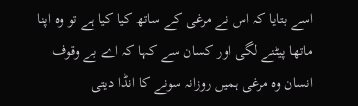اسے بتایا کہ اس نے مرغی کے ساتھ کیا کیا ہے تو وہ اپنا ماتھا پیٹنے لگی اور کسان سے کہا کہ اے بے وقوف انسان وہ مرغی ہمیں روزانہ سونے کا انڈا دیتی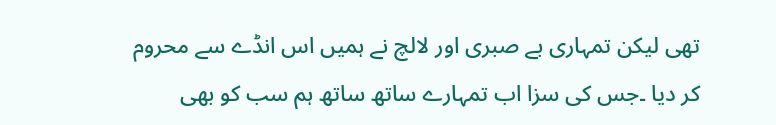تھی لیکن تمہاری بے صبری اور لالچ نے ہمیں اس انڈے سے محروم کر دیا ۔جس کی سزا اب تمہارے ساتھ ساتھ ہم سب کو بھی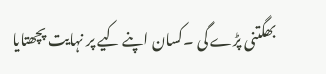بھگتنی پڑے گی ۔کسان اپنے کیے پر نہایت پچھتایا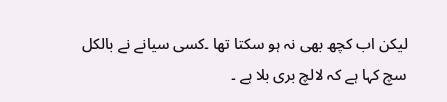لیکن اب کچھ بھی نہ ہو سکتا تھا ۔کسی سیانے نے بالکل سچ کہا ہے کہ لالچ بری بلا ہے ۔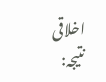اخلاقی نتیجہ: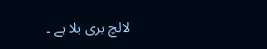لالچ بری بلا ہے ۔